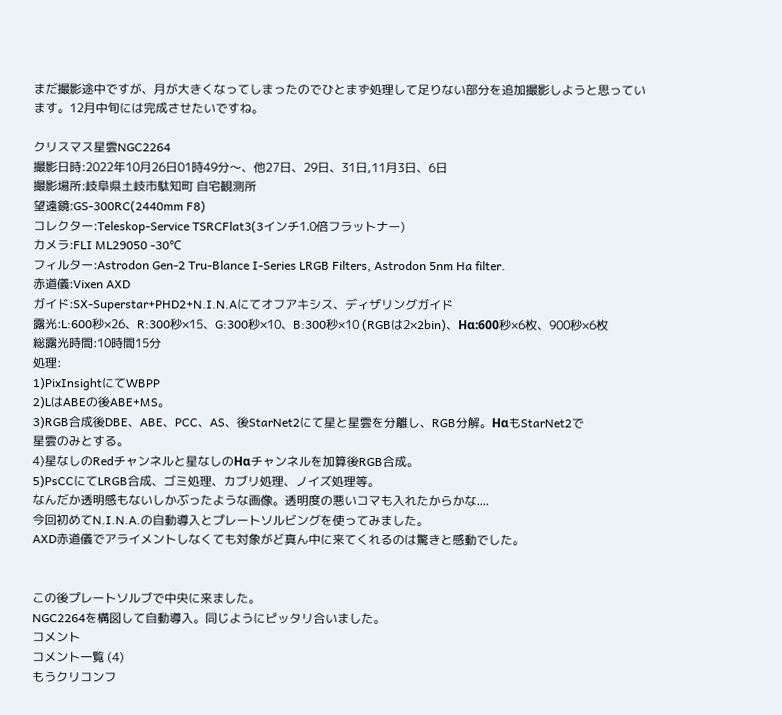まだ撮影途中ですが、月が大きくなってしまったのでひとまず処理して足りない部分を追加撮影しようと思っています。12月中旬には完成させたいですね。

クリスマス星雲NGC2264
撮影日時:2022年10月26日01時49分〜、他27日、29日、31日,11月3日、6日
撮影場所:岐阜県土岐市駄知町 自宅観測所
望遠鏡:GS-300RC(2440mm F8)
コレクター:Teleskop-Service TSRCFlat3(3インチ1.0倍フラットナー)
カメラ:FLI ML29050 -30℃
フィルター:Astrodon Gen-2 Tru-Blance I-Series LRGB Filters, Astrodon 5nm Ha filter.
赤道儀:Vixen AXD
ガイド:SX-Superstar+PHD2+N.I.N.Aにてオフアキシス、ディザリングガイド
露光:L:600秒×26、R:300秒×15、G:300秒×10、B:300秒×10 (RGBは2×2bin)、Hα:600秒×6枚、900秒×6枚
総露光時間:10時間15分
処理:
1)PixInsightにてWBPP
2)LはABEの後ABE+MS。
3)RGB合成後DBE、ABE、PCC、AS、後StarNet2にて星と星雲を分離し、RGB分解。HαもStarNet2で
星雲のみとする。
4)星なしのRedチャンネルと星なしのHαチャンネルを加算後RGB合成。
5)PsCCにてLRGB合成、ゴミ処理、カブリ処理、ノイズ処理等。
なんだか透明感もないしかぶったような画像。透明度の悪いコマも入れたからかな....
今回初めてN.I.N.A.の自動導入とプレートソルビングを使ってみました。
AXD赤道儀でアライメントしなくても対象がど真ん中に来てくれるのは驚きと感動でした。


この後プレートソルブで中央に来ました。
NGC2264を構図して自動導入。同じようにピッタリ合いました。
コメント
コメント一覧 (4)
もうクリコンフ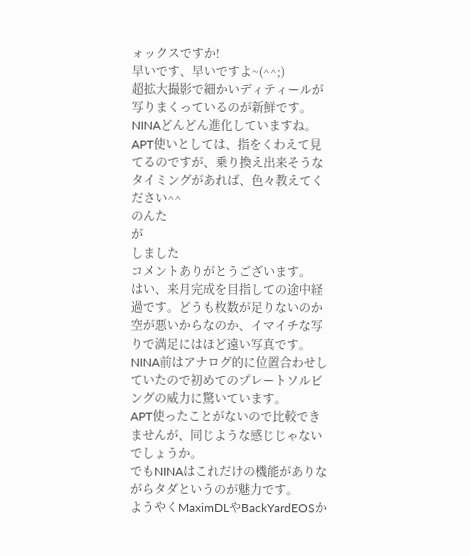ォックスですか!
早いです、早いですよ~(^^;)
超拡大撮影で細かいディティールが写りまくっているのが新鮮です。
NINAどんどん進化していますね。
APT使いとしては、指をくわえて見てるのですが、乗り換え出来そうなタイミングがあれば、色々教えてください^^
のんた
が
しました
コメントありがとうございます。
はい、来月完成を目指しての途中経過です。どうも枚数が足りないのか空が悪いからなのか、イマイチな写りで満足にはほど遠い写真です。
NINA前はアナログ的に位置合わせしていたので初めてのプレートソルビングの威力に驚いています。
APT使ったことがないので比較できませんが、同じような感じじゃないでしょうか。
でもNINAはこれだけの機能がありながらタダというのが魅力です。
ようやくMaximDLやBackYardEOSか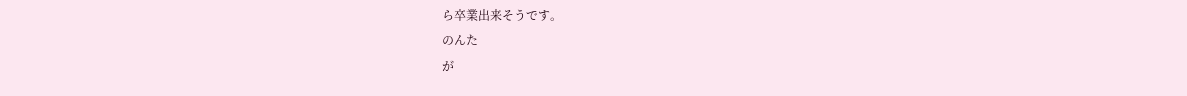ら卒業出来そうです。
のんた
が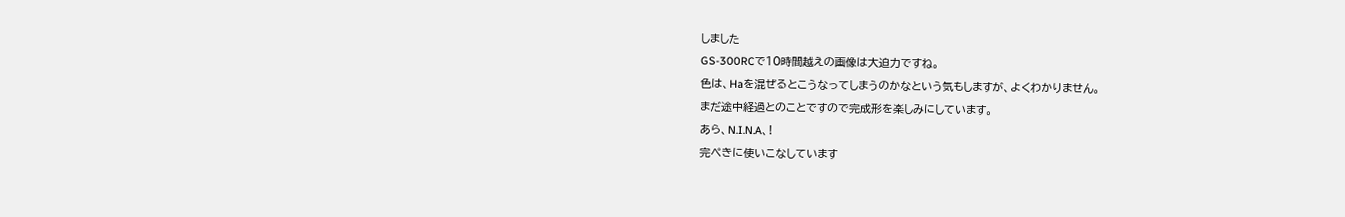しました
GS-300RCで10時間越えの画像は大迫力ですね。
色は、Haを混ぜるとこうなってしまうのかなという気もしますが、よくわかりません。
まだ途中経過とのことですので完成形を楽しみにしています。
あら、N.I.N.A、!
完ぺきに使いこなしています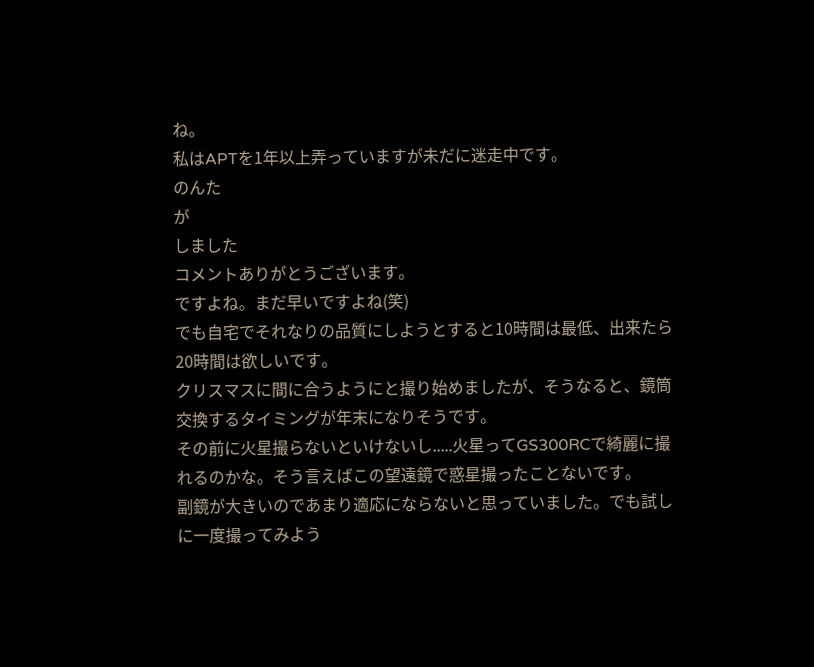ね。
私はAPTを1年以上弄っていますが未だに迷走中です。
のんた
が
しました
コメントありがとうございます。
ですよね。まだ早いですよね(笑)
でも自宅でそれなりの品質にしようとすると10時間は最低、出来たら20時間は欲しいです。
クリスマスに間に合うようにと撮り始めましたが、そうなると、鏡筒交換するタイミングが年末になりそうです。
その前に火星撮らないといけないし.....火星ってGS300RCで綺麗に撮れるのかな。そう言えばこの望遠鏡で惑星撮ったことないです。
副鏡が大きいのであまり適応にならないと思っていました。でも試しに一度撮ってみよう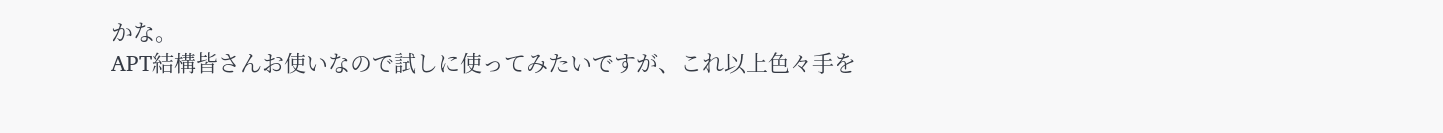かな。
APT結構皆さんお使いなので試しに使ってみたいですが、これ以上色々手を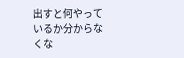出すと何やっているか分からなくな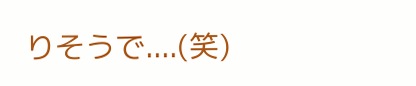りそうで....(笑)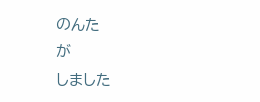のんた
が
しました